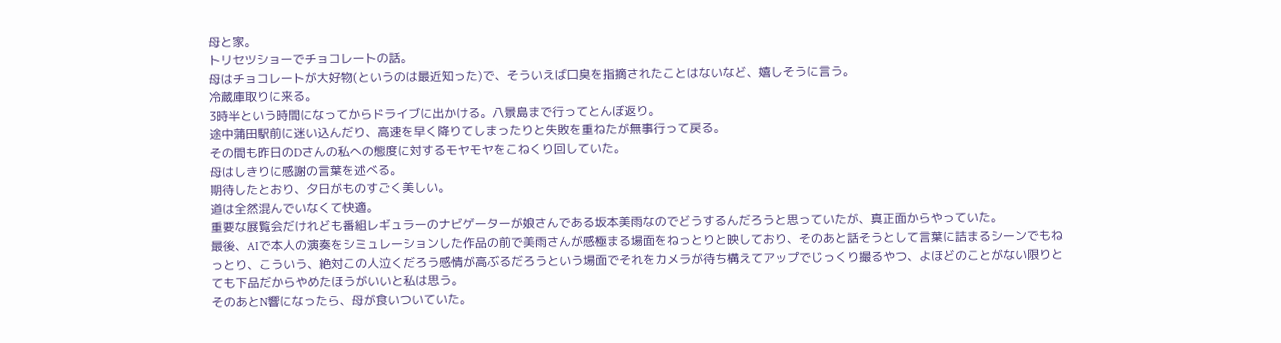母と家。
トリセツショーでチョコレートの話。
母はチョコレートが大好物(というのは最近知った)で、そういえば口臭を指摘されたことはないなど、嬉しそうに言う。
冷蔵庫取りに来る。
3時半という時間になってからドライブに出かける。八景島まで行ってとんぼ返り。
途中蒲田駅前に迷い込んだり、高速を早く降りてしまったりと失敗を重ねたが無事行って戻る。
その間も昨日のDさんの私への態度に対するモヤモヤをこねくり回していた。
母はしきりに感謝の言葉を述べる。
期待したとおり、夕日がものすごく美しい。
道は全然混んでいなくて快適。
重要な展覧会だけれども番組レギュラーのナビゲーターが娘さんである坂本美雨なのでどうするんだろうと思っていたが、真正面からやっていた。
最後、AIで本人の演奏をシミュレーションした作品の前で美雨さんが感極まる場面をねっとりと映しており、そのあと話そうとして言葉に詰まるシーンでもねっとり、こういう、絶対この人泣くだろう感情が高ぶるだろうという場面でそれをカメラが待ち構えてアップでじっくり撮るやつ、よほどのことがない限りとても下品だからやめたほうがいいと私は思う。
そのあとN響になったら、母が食いついていた。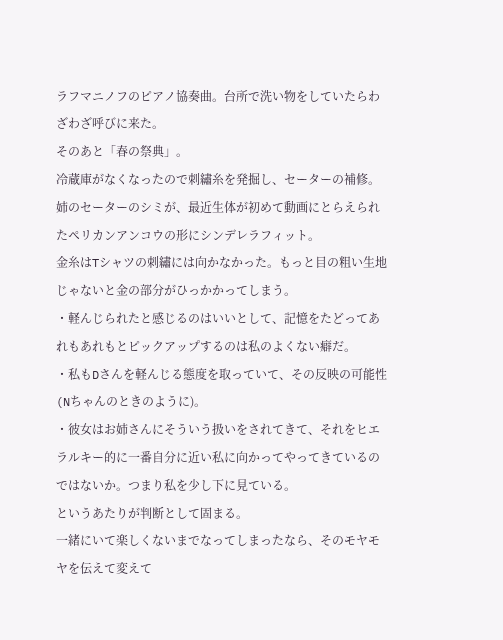ラフマニノフのピアノ協奏曲。台所で洗い物をしていたらわざわざ呼びに来た。
そのあと「春の祭典」。
冷蔵庫がなくなったので刺繡糸を発掘し、セーターの補修。
姉のセーターのシミが、最近生体が初めて動画にとらえられたペリカンアンコウの形にシンデレラフィット。
金糸はTシャツの刺繡には向かなかった。もっと目の粗い生地じゃないと金の部分がひっかかってしまう。
・軽んじられたと感じるのはいいとして、記憶をたどってあれもあれもとピックアップするのは私のよくない癖だ。
・私もDさんを軽んじる態度を取っていて、その反映の可能性(Nちゃんのときのように)。
・彼女はお姉さんにそういう扱いをされてきて、それをヒエラルキー的に一番自分に近い私に向かってやってきているのではないか。つまり私を少し下に見ている。
というあたりが判断として固まる。
一緒にいて楽しくないまでなってしまったなら、そのモヤモヤを伝えて変えて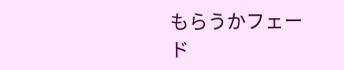もらうかフェード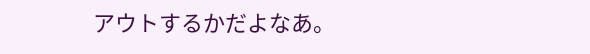アウトするかだよなあ。